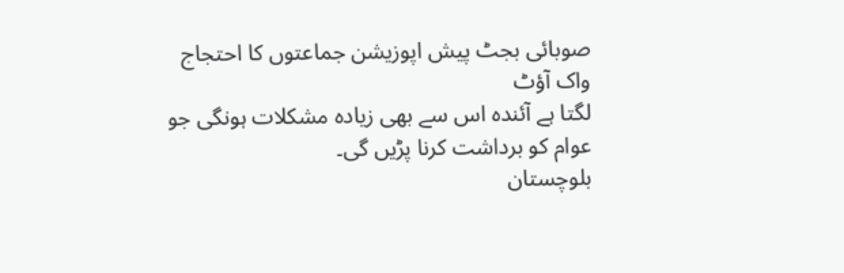صوبائی بجٹ پیش اپوزیشن جماعتوں کا احتجاج واک آؤٹ
لگتا ہے آئندہ اس سے بھی زیادہ مشکلات ہونگی جو عوام کو برداشت کرنا پڑیں گی۔
بلوچستان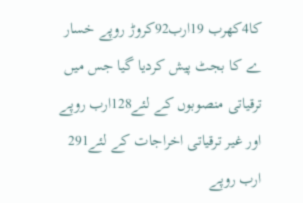کا4کھرب 19ارب92کروڑ روپے خسار ے کا بجٹ پیش کردیا گیا جس میں ترقیاتی منصوبوں کے لئے128ارب روپے اور غیر ترقیاتی اخراجات کے لئے291 ارب روپے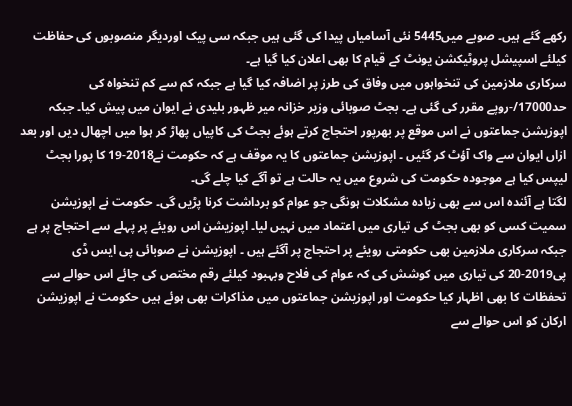رکھے گئے ہیں۔ صوبے میں5445 نئی آسامیاں پیدا کی گئی ہیں جبکہ سی پیک اوردیگر منصوبوں کی حفاظت کیلئے اسپیشل پروٹیکشن یونٹ کے قیام کا بھی اعلان کیا گیا ہے۔
سرکاری ملازمین کی تنخواہوں میں وفاق کی طرز پر اضافہ کیا گیا ہے جبکہ کم سے کم تنخواہ کی حد17000/-روپے مقرر کی گئی ہے۔ بجٹ صوبائی وزیر خزانہ میر ظہور بلیدی نے ایوان میں پیش کیا۔ جبکہ اپوزیشن جماعتوں نے اس موقع پر بھرپور احتجاج کرتے ہوئے بجٹ کی کاپیاں پھاڑ کر ہوا میں اچھال دیں اور بعد ازاں ایوان سے واک آؤٹ کر گئیں ۔ اپوزیشن جماعتوں کا یہ موقف ہے کہ حکومت نے2018-19 کا پورا بجٹ لیپس کیا ہے موجودہ حکومت کی شروع میں یہ حالت ہے تو آگے کیا چلے گی۔
لگتا ہے آئندہ اس سے بھی زیادہ مشکلات ہونگی جو عوام کو برداشت کرنا پڑیں گی۔ حکومت نے اپوزیشن سمیت کسی کو بھی بجٹ کی تیاری میں اعتماد میں نہیں لیا۔ اپوزیشن اس رویئے پر پہلے سے احتجاج پر ہے جبکہ سرکاری ملازمین بھی حکومتی رویئے پر احتجاج پر آگئے ہیں ۔ اپوزیشن نے صوبائی پی ایس ڈی پی2019-20 کی تیاری میں کوشش کی کہ عوام کی فلاح وبہبود کیلئے رقم مختص کی جائے اس حوالے سے تحفظات کا بھی اظہار کیا حکومت اور اپوزیشن جماعتوں میں مذاکرات بھی ہوئے ہیں حکومت نے اپوزیشن ارکان کو اس حوالے سے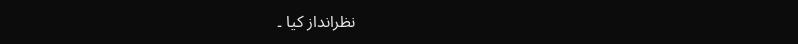نظرانداز کیا ۔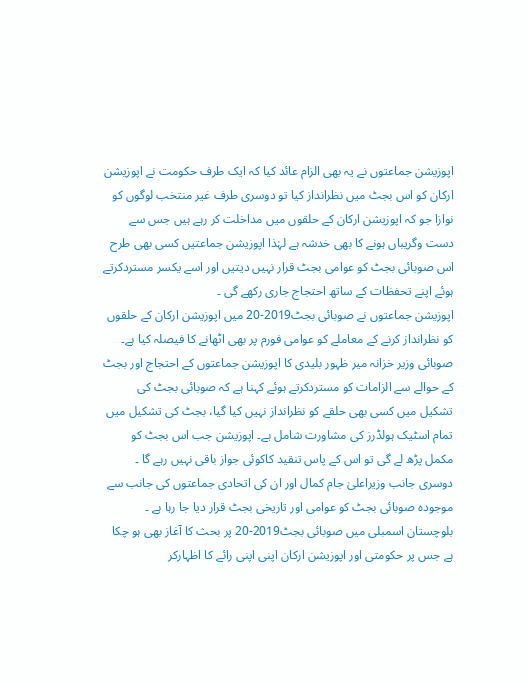اپوزیشن جماعتوں نے یہ بھی الزام عائد کیا کہ ایک طرف حکومت نے اپوزیشن ارکان کو اس بجٹ میں نظرانداز کیا تو دوسری طرف غیر منتخب لوگوں کو نوازا جو کہ اپوزیشن ارکان کے حلقوں میں مداخلت کر رہے ہیں جس سے دست وگریباں ہونے کا بھی خدشہ ہے لہٰذا اپوزیشن جماعتیں کسی بھی طرح اس صوبائی بجٹ کو عوامی بجٹ قرار نہیں دیتیں اور اسے یکسر مستردکرتے ہوئے اپنے تحفظات کے ساتھ احتجاج جاری رکھے گی ۔
اپوزیشن جماعتوں نے صوبائی بجٹ2019-20 میں اپوزیشن ارکان کے حلقوں کو نظرانداز کرنے کے معاملے کو عوامی فورم پر بھی اٹھانے کا فیصلہ کیا ہے۔ صوبائی وزیر خزانہ میر ظہور بلیدی کا اپوزیشن جماعتوں کے احتجاج اور بجٹ کے حوالے سے الزامات کو مستردکرتے ہوئے کہنا ہے کہ صوبائی بجٹ کی تشکیل میں کسی بھی حلقے کو نظرانداز نہیں کیا گیا، بجٹ کی تشکیل میں تمام اسٹیک ہولڈرز کی مشاورت شامل ہے۔ اپوزیشن جب اس بجٹ کو مکمل پڑھ لے گی تو اس کے پاس تنقید کاکوئی جواز باقی نہیں رہے گا ۔
دوسری جانب وزیراعلیٰ جام کمال اور ان کی اتحادی جماعتوں کی جانب سے موجودہ صوبائی بجٹ کو عوامی اور تاریخی بجٹ قرار دیا جا رہا ہے ۔ بلوچستان اسمبلی میں صوبائی بجٹ2019-20 پر بحث کا آغاز بھی ہو چکا ہے جس پر حکومتی اور اپوزیشن ارکان اپنی اپنی رائے کا اظہارکر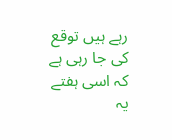رہے ہیں توقع کی جا رہی ہے کہ اسی ہفتے یہ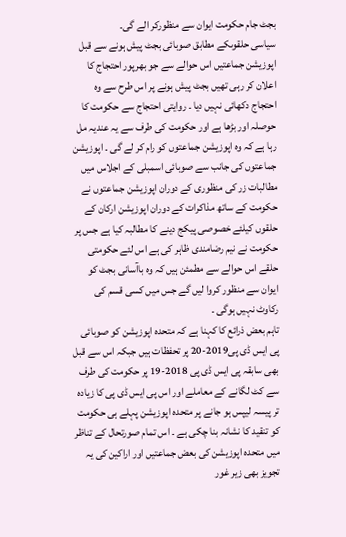بجٹ جام حکومت ایوان سے منظورکر الے گی۔
سیاسی حلقوںکے مطابق صوبائی بجٹ پیش ہونے سے قبل اپوزیشن جماعتیں اس حوالے سے جو بھرپور احتجاج کا اعلان کر رہی تھیں بجٹ پیش ہونے پر اس طرح سے وہ احتجاج دکھائی نہیں دیا ۔ روایتی احتجاج سے حکومت کا حوصلہ اور بڑھا ہے اور حکومت کی طرف سے یہ عندیہ مل رہا ہے کہ وہ اپوزیشن جماعتوں کو رام کر لے گی ۔ اپوزیشن جماعتوں کی جانب سے صوبائی اسمبلی کے اجلاس میں مطالبات زر کی منظوری کے دوران اپوزیشن جماعتوں نے حکومت کے ساتھ مذاکرات کے دوران اپوزیشن ارکان کے حلقوں کیلئے خصوصی پیکج دینے کا مطالبہ کیا ہے جس پر حکومت نے نیم رضامندی ظاہر کی ہے اس لئے حکومتی حلقے اس حوالے سے مطمئن ہیں کہ وہ باآسانی بجٹ کو ایوان سے منظور کروا لیں گے جس میں کسی قسم کی رکاوٹ نہیں ہوگی ۔
تاہم بعض ذرائع کا کہنا ہے کہ متحدہ اپوزیشن کو صوبائی پی ایس ڈی پی2019-20 پر تحفظات ہیں جبکہ اس سے قبل بھی سابقہ پی ایس ڈی پی 2018-19 پر حکومت کی طرف سے کٹ لگانے کے معاملے اور اس پی ایس ڈی پی کا زیادہ تر پیسہ لیپس ہو جانے پر متحدہ اپوزیشن پہلے ہی حکومت کو تنقید کا نشانہ بنا چکی ہے ۔ اس تمام صورتحال کے تناظر میں متحدہ اپوزیشن کی بعض جماعتیں اور اراکین کی یہ تجویز بھی زیر غور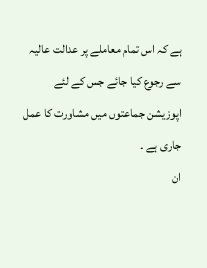ہے کہ اس تمام معاملے پر عدالت عالیہ سے رجوع کیا جائے جس کے لئے اپوزیشن جماعتوں میں مشاورت کا عمل جاری ہے ۔
ان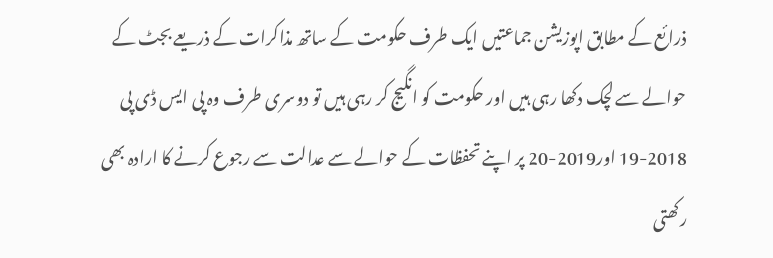ذرائع کے مطابق اپوزیشن جماعتیں ایک طرف حکومت کے ساتھ مذاکرات کے ذریعے بجٹ کے حوالے سے لچک دکھا رہی ہیں اور حکومت کو انگیج کر رہی ہیں تو دوسری طرف وہ پی ایس ڈی پی 2018-19 اور2019-20 پر اپنے تحفظات کے حوالے سے عدالت سے رجوع کرنے کا ارادہ بھی رکھتی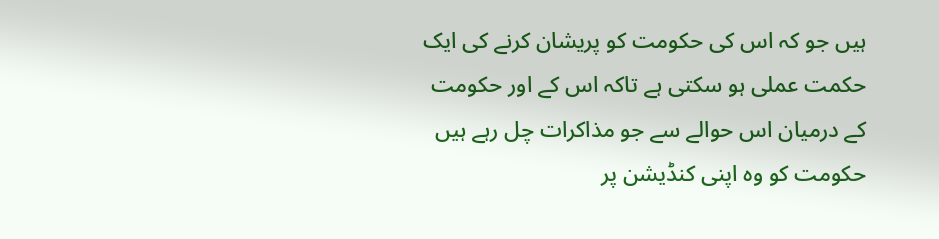ہیں جو کہ اس کی حکومت کو پریشان کرنے کی ایک حکمت عملی ہو سکتی ہے تاکہ اس کے اور حکومت کے درمیان اس حوالے سے جو مذاکرات چل رہے ہیں حکومت کو وہ اپنی کنڈیشن پر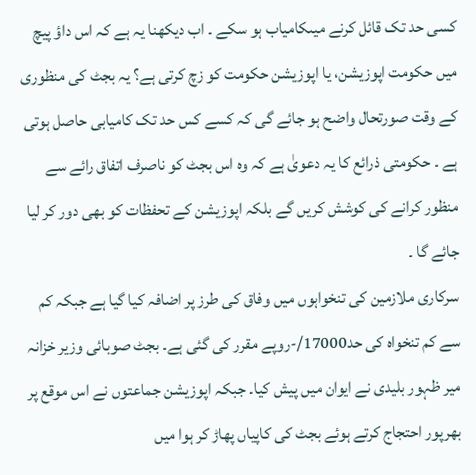کسی حد تک قائل کرنے میںکامیاب ہو سکے ۔ اب دیکھنا یہ ہے کہ اس داؤ پیچ میں حکومت اپوزیشن، یا اپوزیشن حکومت کو زچ کرتی ہے؟ یہ بجٹ کی منظوری کے وقت صورتحال واضح ہو جائے گی کہ کسے کس حد تک کامیابی حاصل ہوتی ہے ۔ حکومتی ذرائع کا یہ دعویٰ ہے کہ وہ اس بجٹ کو ناصرف اتفاق رائے سے منظور کرانے کی کوشش کریں گے بلکہ اپوزیشن کے تحفظات کو بھی دور کر لیا جائے گا ۔
سرکاری ملازمین کی تنخواہوں میں وفاق کی طرز پر اضافہ کیا گیا ہے جبکہ کم سے کم تنخواہ کی حد17000/-روپے مقرر کی گئی ہے۔ بجٹ صوبائی وزیر خزانہ میر ظہور بلیدی نے ایوان میں پیش کیا۔ جبکہ اپوزیشن جماعتوں نے اس موقع پر بھرپور احتجاج کرتے ہوئے بجٹ کی کاپیاں پھاڑ کر ہوا میں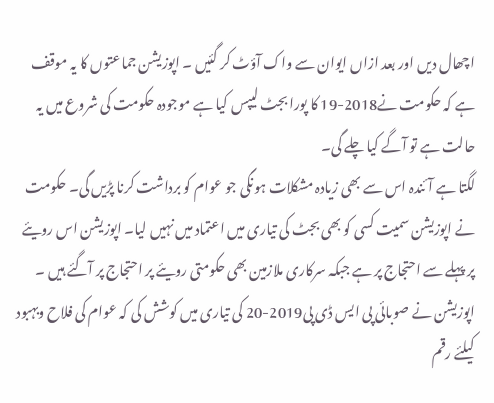اچھال دیں اور بعد ازاں ایوان سے واک آؤٹ کر گئیں ۔ اپوزیشن جماعتوں کا یہ موقف ہے کہ حکومت نے2018-19 کا پورا بجٹ لیپس کیا ہے موجودہ حکومت کی شروع میں یہ حالت ہے تو آگے کیا چلے گی۔
لگتا ہے آئندہ اس سے بھی زیادہ مشکلات ہونگی جو عوام کو برداشت کرنا پڑیں گی۔ حکومت نے اپوزیشن سمیت کسی کو بھی بجٹ کی تیاری میں اعتماد میں نہیں لیا۔ اپوزیشن اس رویئے پر پہلے سے احتجاج پر ہے جبکہ سرکاری ملازمین بھی حکومتی رویئے پر احتجاج پر آگئے ہیں ۔ اپوزیشن نے صوبائی پی ایس ڈی پی2019-20 کی تیاری میں کوشش کی کہ عوام کی فلاح وبہبود کیلئے رقم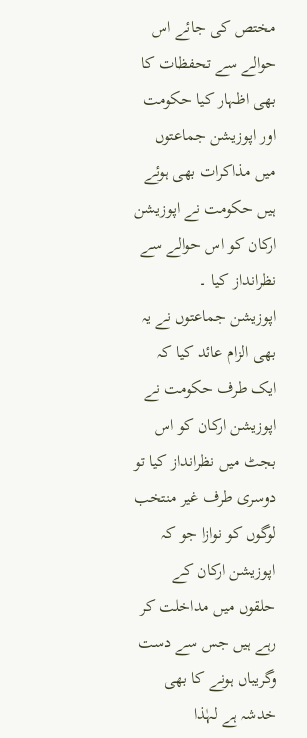مختص کی جائے اس حوالے سے تحفظات کا بھی اظہار کیا حکومت اور اپوزیشن جماعتوں میں مذاکرات بھی ہوئے ہیں حکومت نے اپوزیشن ارکان کو اس حوالے سے نظرانداز کیا ۔
اپوزیشن جماعتوں نے یہ بھی الزام عائد کیا کہ ایک طرف حکومت نے اپوزیشن ارکان کو اس بجٹ میں نظرانداز کیا تو دوسری طرف غیر منتخب لوگوں کو نوازا جو کہ اپوزیشن ارکان کے حلقوں میں مداخلت کر رہے ہیں جس سے دست وگریباں ہونے کا بھی خدشہ ہے لہٰذا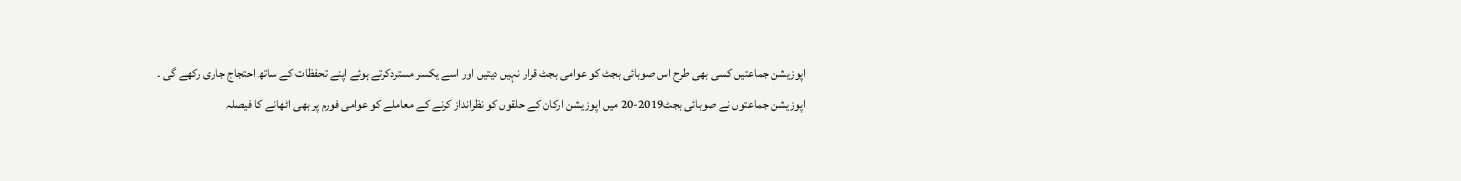اپوزیشن جماعتیں کسی بھی طرح اس صوبائی بجٹ کو عوامی بجٹ قرار نہیں دیتیں اور اسے یکسر مستردکرتے ہوئے اپنے تحفظات کے ساتھ احتجاج جاری رکھے گی ۔
اپوزیشن جماعتوں نے صوبائی بجٹ2019-20 میں اپوزیشن ارکان کے حلقوں کو نظرانداز کرنے کے معاملے کو عوامی فورم پر بھی اٹھانے کا فیصلہ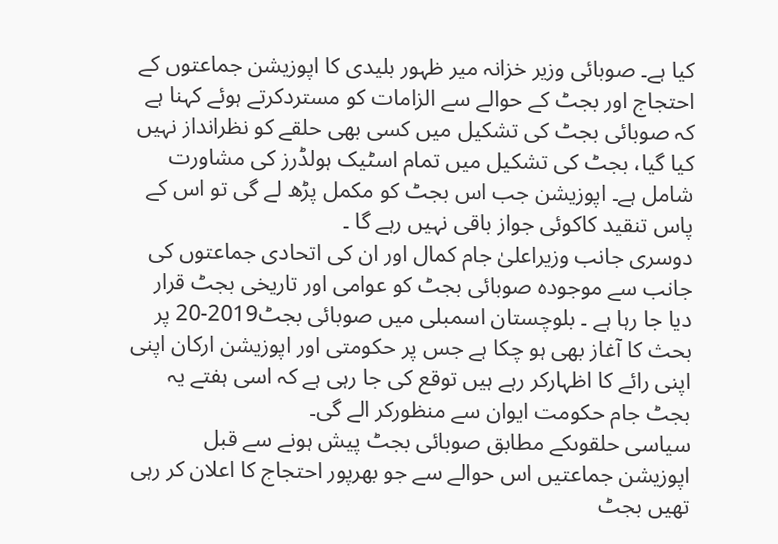کیا ہے۔ صوبائی وزیر خزانہ میر ظہور بلیدی کا اپوزیشن جماعتوں کے احتجاج اور بجٹ کے حوالے سے الزامات کو مستردکرتے ہوئے کہنا ہے کہ صوبائی بجٹ کی تشکیل میں کسی بھی حلقے کو نظرانداز نہیں کیا گیا، بجٹ کی تشکیل میں تمام اسٹیک ہولڈرز کی مشاورت شامل ہے۔ اپوزیشن جب اس بجٹ کو مکمل پڑھ لے گی تو اس کے پاس تنقید کاکوئی جواز باقی نہیں رہے گا ۔
دوسری جانب وزیراعلیٰ جام کمال اور ان کی اتحادی جماعتوں کی جانب سے موجودہ صوبائی بجٹ کو عوامی اور تاریخی بجٹ قرار دیا جا رہا ہے ۔ بلوچستان اسمبلی میں صوبائی بجٹ2019-20 پر بحث کا آغاز بھی ہو چکا ہے جس پر حکومتی اور اپوزیشن ارکان اپنی اپنی رائے کا اظہارکر رہے ہیں توقع کی جا رہی ہے کہ اسی ہفتے یہ بجٹ جام حکومت ایوان سے منظورکر الے گی۔
سیاسی حلقوںکے مطابق صوبائی بجٹ پیش ہونے سے قبل اپوزیشن جماعتیں اس حوالے سے جو بھرپور احتجاج کا اعلان کر رہی تھیں بجٹ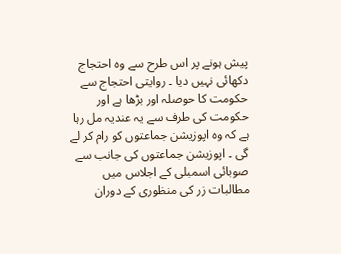پیش ہونے پر اس طرح سے وہ احتجاج دکھائی نہیں دیا ۔ روایتی احتجاج سے حکومت کا حوصلہ اور بڑھا ہے اور حکومت کی طرف سے یہ عندیہ مل رہا ہے کہ وہ اپوزیشن جماعتوں کو رام کر لے گی ۔ اپوزیشن جماعتوں کی جانب سے صوبائی اسمبلی کے اجلاس میں مطالبات زر کی منظوری کے دوران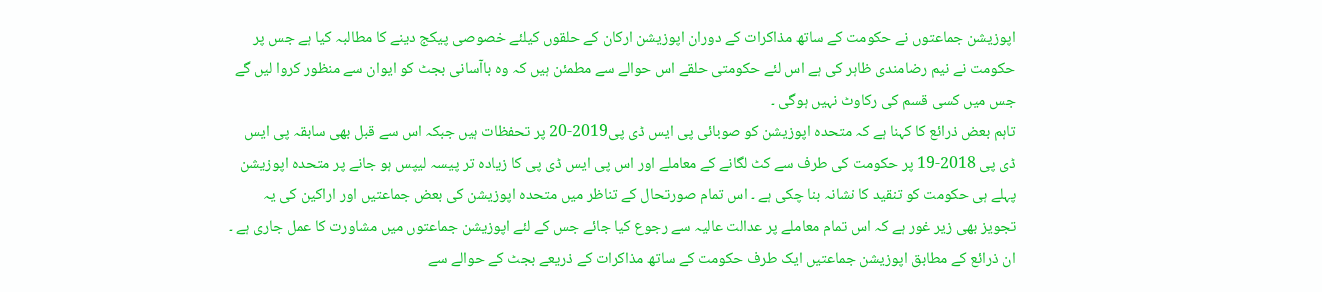اپوزیشن جماعتوں نے حکومت کے ساتھ مذاکرات کے دوران اپوزیشن ارکان کے حلقوں کیلئے خصوصی پیکج دینے کا مطالبہ کیا ہے جس پر حکومت نے نیم رضامندی ظاہر کی ہے اس لئے حکومتی حلقے اس حوالے سے مطمئن ہیں کہ وہ باآسانی بجٹ کو ایوان سے منظور کروا لیں گے جس میں کسی قسم کی رکاوٹ نہیں ہوگی ۔
تاہم بعض ذرائع کا کہنا ہے کہ متحدہ اپوزیشن کو صوبائی پی ایس ڈی پی2019-20 پر تحفظات ہیں جبکہ اس سے قبل بھی سابقہ پی ایس ڈی پی 2018-19 پر حکومت کی طرف سے کٹ لگانے کے معاملے اور اس پی ایس ڈی پی کا زیادہ تر پیسہ لیپس ہو جانے پر متحدہ اپوزیشن پہلے ہی حکومت کو تنقید کا نشانہ بنا چکی ہے ۔ اس تمام صورتحال کے تناظر میں متحدہ اپوزیشن کی بعض جماعتیں اور اراکین کی یہ تجویز بھی زیر غور ہے کہ اس تمام معاملے پر عدالت عالیہ سے رجوع کیا جائے جس کے لئے اپوزیشن جماعتوں میں مشاورت کا عمل جاری ہے ۔
ان ذرائع کے مطابق اپوزیشن جماعتیں ایک طرف حکومت کے ساتھ مذاکرات کے ذریعے بجٹ کے حوالے سے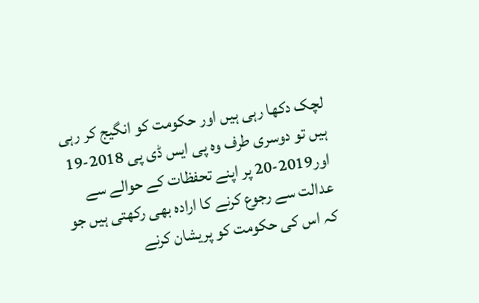لچک دکھا رہی ہیں اور حکومت کو انگیج کر رہی ہیں تو دوسری طرف وہ پی ایس ڈی پی 2018-19 اور2019-20 پر اپنے تحفظات کے حوالے سے عدالت سے رجوع کرنے کا ارادہ بھی رکھتی ہیں جو کہ اس کی حکومت کو پریشان کرنے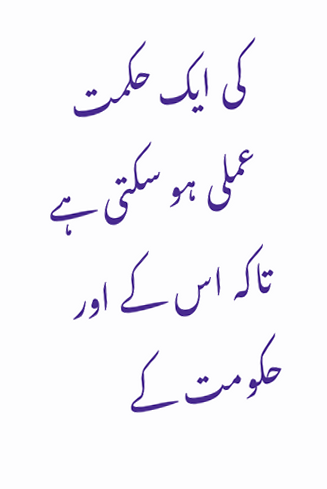کی ایک حکمت عملی ہو سکتی ہے تاکہ اس کے اور حکومت کے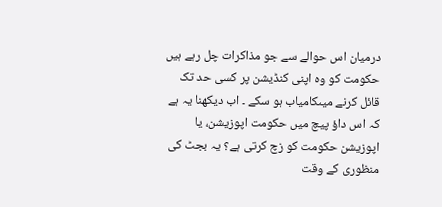درمیان اس حوالے سے جو مذاکرات چل رہے ہیں حکومت کو وہ اپنی کنڈیشن پر کسی حد تک قائل کرنے میںکامیاب ہو سکے ۔ اب دیکھنا یہ ہے کہ اس داؤ پیچ میں حکومت اپوزیشن، یا اپوزیشن حکومت کو زچ کرتی ہے؟ یہ بجٹ کی منظوری کے وقت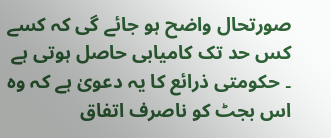صورتحال واضح ہو جائے گی کہ کسے کس حد تک کامیابی حاصل ہوتی ہے ۔ حکومتی ذرائع کا یہ دعویٰ ہے کہ وہ اس بجٹ کو ناصرف اتفاق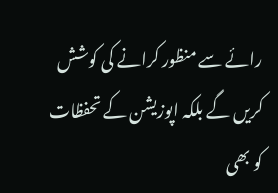رائے سے منظور کرانے کی کوشش کریں گے بلکہ اپوزیشن کے تحفظات کو بھی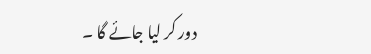دور کر لیا جائے گا ۔